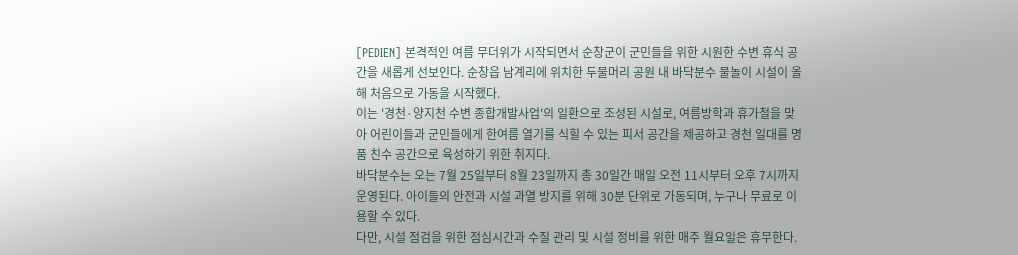[PEDIEN] 본격적인 여름 무더위가 시작되면서 순창군이 군민들을 위한 시원한 수변 휴식 공간을 새롭게 선보인다. 순창읍 남계리에 위치한 두물머리 공원 내 바닥분수 물놀이 시설이 올해 처음으로 가동을 시작했다.
이는 '경천·양지천 수변 종합개발사업'의 일환으로 조성된 시설로, 여름방학과 휴가철을 맞아 어린이들과 군민들에게 한여름 열기를 식힐 수 있는 피서 공간을 제공하고 경천 일대를 명품 친수 공간으로 육성하기 위한 취지다.
바닥분수는 오는 7월 25일부터 8월 23일까지 총 30일간 매일 오전 11시부터 오후 7시까지 운영된다. 아이들의 안전과 시설 과열 방지를 위해 30분 단위로 가동되며, 누구나 무료로 이용할 수 있다.
다만, 시설 점검을 위한 점심시간과 수질 관리 및 시설 정비를 위한 매주 월요일은 휴무한다.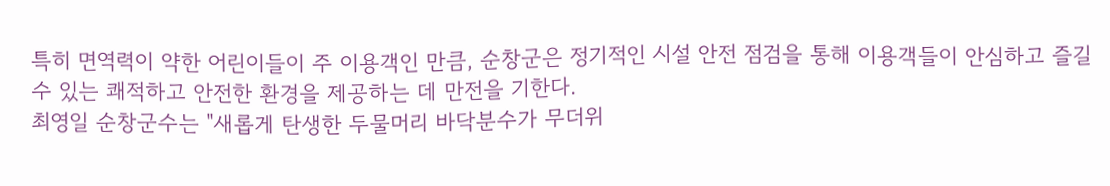특히 면역력이 약한 어린이들이 주 이용객인 만큼, 순창군은 정기적인 시설 안전 점검을 통해 이용객들이 안심하고 즐길 수 있는 쾌적하고 안전한 환경을 제공하는 데 만전을 기한다.
최영일 순창군수는 "새롭게 탄생한 두물머리 바닥분수가 무더위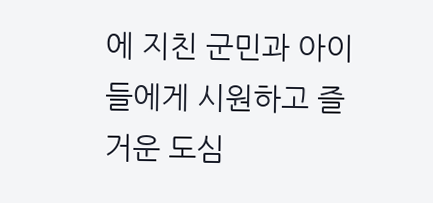에 지친 군민과 아이들에게 시원하고 즐거운 도심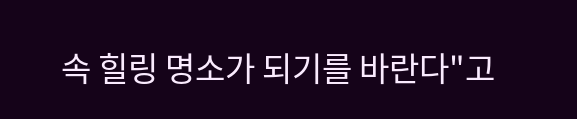속 힐링 명소가 되기를 바란다"고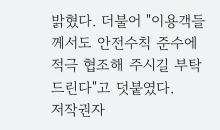밝혔다. 더불어 "이용객들께서도 안전수칙 준수에 적극 협조해 주시길 부탁드린다"고 덧붙였다.
저작권자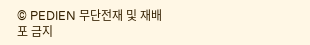© PEDIEN 무단전재 및 재배포 금지